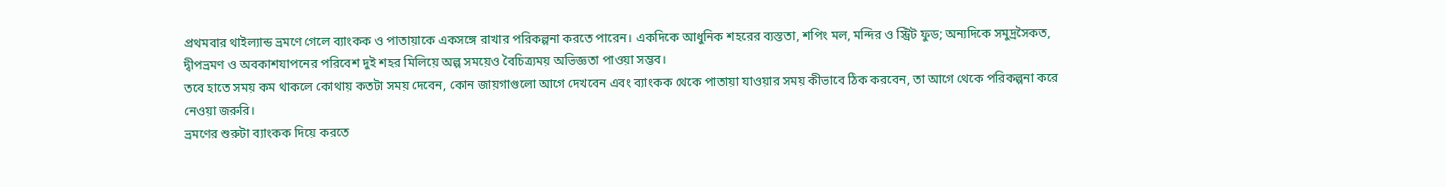প্রথমবার থাইল্যান্ড ভ্রমণে গেলে ব্যাংকক ও পাতায়াকে একসঙ্গে রাখার পরিকল্পনা করতে পারেন। একদিকে আধুনিক শহরের ব্যস্ততা, শপিং মল, মন্দির ও স্ট্রিট ফুড; অন্যদিকে সমুদ্রসৈকত, দ্বীপভ্রমণ ও অবকাশযাপনের পরিবেশ দুই শহর মিলিয়ে অল্প সময়েও বৈচিত্র্যময় অভিজ্ঞতা পাওয়া সম্ভব।
তবে হাতে সময় কম থাকলে কোথায় কতটা সময় দেবেন, কোন জায়গাগুলো আগে দেখবেন এবং ব্যাংকক থেকে পাতায়া যাওয়ার সময় কীভাবে ঠিক করবেন, তা আগে থেকে পরিকল্পনা করে নেওয়া জরুরি।
ভ্রমণের শুরুটা ব্যাংকক দিয়ে করতে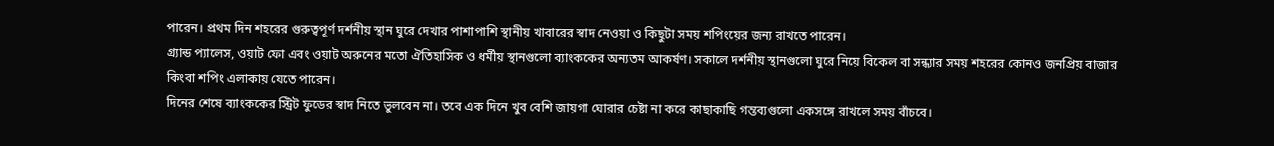পারেন। প্রথম দিন শহরের গুরুত্বপূর্ণ দর্শনীয় স্থান ঘুরে দেখার পাশাপাশি স্থানীয় খাবারের স্বাদ নেওয়া ও কিছুটা সময় শপিংয়ের জন্য রাখতে পারেন।
গ্র্যান্ড প্যালেস, ওয়াট ফো এবং ওয়াট অরুনের মতো ঐতিহাসিক ও ধর্মীয় স্থানগুলো ব্যাংককের অন্যতম আকর্ষণ। সকালে দর্শনীয় স্থানগুলো ঘুরে নিয়ে বিকেল বা সন্ধ্যার সময় শহরের কোনও জনপ্রিয় বাজার কিংবা শপিং এলাকায় যেতে পারেন।
দিনের শেষে ব্যাংককের স্ট্রিট ফুডের স্বাদ নিতে ভুলবেন না। তবে এক দিনে খুব বেশি জায়গা ঘোরার চেষ্টা না করে কাছাকাছি গন্তব্যগুলো একসঙ্গে রাখলে সময় বাঁচবে।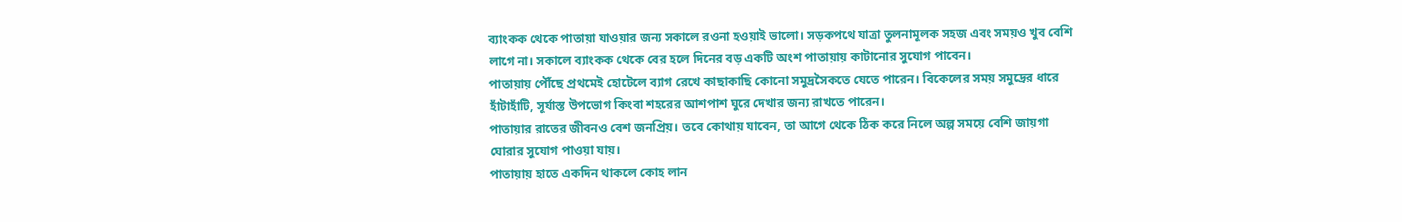ব্যাংকক থেকে পাতায়া যাওয়ার জন্য সকালে রওনা হওয়াই ভালো। সড়কপথে যাত্রা তুলনামূলক সহজ এবং সময়ও খুব বেশি লাগে না। সকালে ব্যাংকক থেকে বের হলে দিনের বড় একটি অংশ পাতায়ায় কাটানোর সুযোগ পাবেন।
পাতায়ায় পৌঁছে প্রথমেই হোটেলে ব্যাগ রেখে কাছাকাছি কোনো সমুদ্রসৈকতে যেতে পারেন। বিকেলের সময় সমুদ্রের ধারে হাঁটাহাঁটি, সূর্যাস্ত উপভোগ কিংবা শহরের আশপাশ ঘুরে দেখার জন্য রাখতে পারেন।
পাতায়ার রাতের জীবনও বেশ জনপ্রিয়। তবে কোথায় যাবেন, তা আগে থেকে ঠিক করে নিলে অল্প সময়ে বেশি জায়গা ঘোরার সুযোগ পাওয়া যায়।
পাতায়ায় হাতে একদিন থাকলে কোহ লান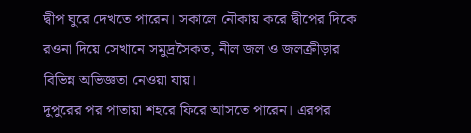দ্বীপ ঘুরে দেখতে পারেন। সকালে নৌকায় করে দ্বীপের দিকে রওনা দিয়ে সেখানে সমুদ্রসৈকত, নীল জল ও জলক্রীড়ার বিভিন্ন অভিজ্ঞতা নেওয়া যায়।
দুপুরের পর পাতায়া শহরে ফিরে আসতে পারেন। এরপর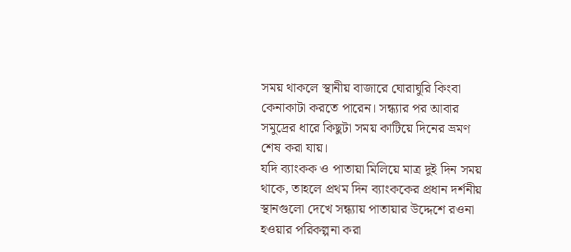সময় থাকলে স্থানীয় বাজারে ঘোরাঘুরি কিংবা কেনাকাটা করতে পারেন। সন্ধ্যার পর আবার সমুদ্রের ধারে কিছুটা সময় কাটিয়ে দিনের ভ্রমণ শেষ করা যায়।
যদি ব্যাংকক ও পাতায়া মিলিয়ে মাত্র দুই দিন সময় থাকে, তাহলে প্রথম দিন ব্যাংককের প্রধান দর্শনীয় স্থানগুলো দেখে সন্ধ্যায় পাতায়ার উদ্দেশে রওনা হওয়ার পরিকল্পনা করা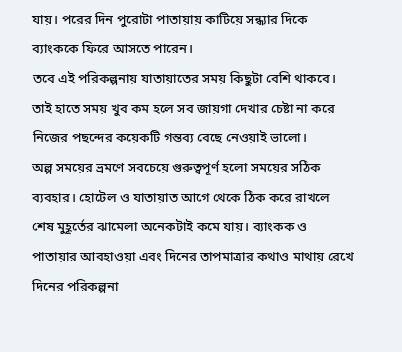যায়। পরের দিন পুরোটা পাতায়ায় কাটিয়ে সন্ধ্যার দিকে ব্যাংককে ফিরে আসতে পারেন।
তবে এই পরিকল্পনায় যাতায়াতের সময় কিছুটা বেশি থাকবে। তাই হাতে সময় খুব কম হলে সব জায়গা দেখার চেষ্টা না করে নিজের পছন্দের কয়েকটি গন্তব্য বেছে নেওয়াই ভালো।
অল্প সময়ের ভ্রমণে সবচেয়ে গুরুত্বপূর্ণ হলো সময়ের সঠিক ব্যবহার। হোটেল ও যাতায়াত আগে থেকে ঠিক করে রাখলে শেষ মুহূর্তের ঝামেলা অনেকটাই কমে যায়। ব্যাংকক ও পাতায়ার আবহাওয়া এবং দিনের তাপমাত্রার কথাও মাথায় রেখে দিনের পরিকল্পনা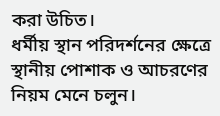করা উচিত।
ধর্মীয় স্থান পরিদর্শনের ক্ষেত্রে স্থানীয় পোশাক ও আচরণের নিয়ম মেনে চলুন।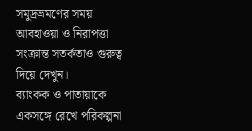সমুদ্রভ্রমণের সময় আবহাওয়া ও নিরাপত্তা সংক্রান্ত সতর্কতাও গুরুত্ব দিয়ে দেখুন।
ব্যাংকক ও পাতায়াকে একসঙ্গে রেখে পরিকল্পনা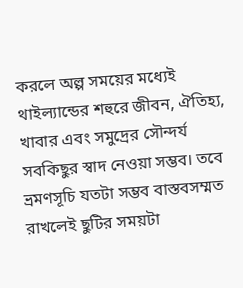করলে অল্প সময়ের মধ্যেই থাইল্যান্ডের শহুরে জীবন, ঐতিহ্য, খাবার এবং সমুদ্রের সৌন্দর্য সবকিছুর স্বাদ নেওয়া সম্ভব। তবে ভ্রমণসূচি যতটা সম্ভব বাস্তবসম্মত রাখলেই ছুটির সময়টা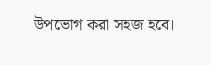উপভোগ করা সহজ হবে।